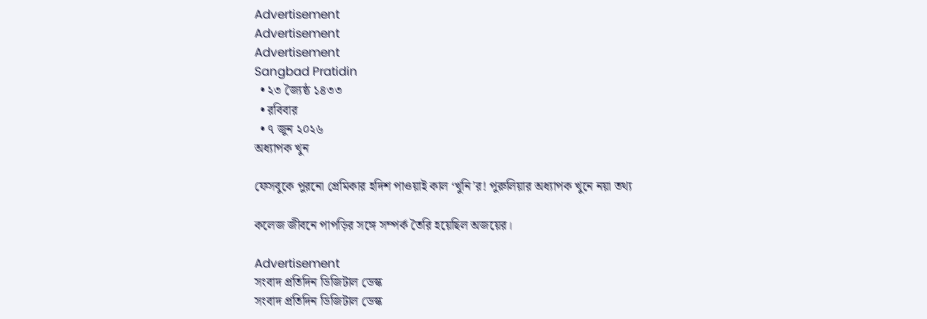Advertisement
Advertisement
Advertisement
Sangbad Pratidin
  • ২৩ জ্যৈষ্ঠ ১৪৩৩
  • রবিবার
  • ৭ জুন ২০২৬
অধ্যাপক খুন

ফেসবুকে পুরনো প্রেমিকার হদিশ পাওয়াই কাল ‘খুনি’র! পুরুলিয়ার অধ্যাপক খুনে নয়া তথ্য

কলেজ জীবনে পাপড়ির সঙ্গে সম্পর্ক তৈরি হয়েছিল অজয়ের।

Advertisement
সংবাদ প্রতিদিন ডিজিটাল ডেস্ক
সংবাদ প্রতিদিন ডিজিটাল ডেস্ক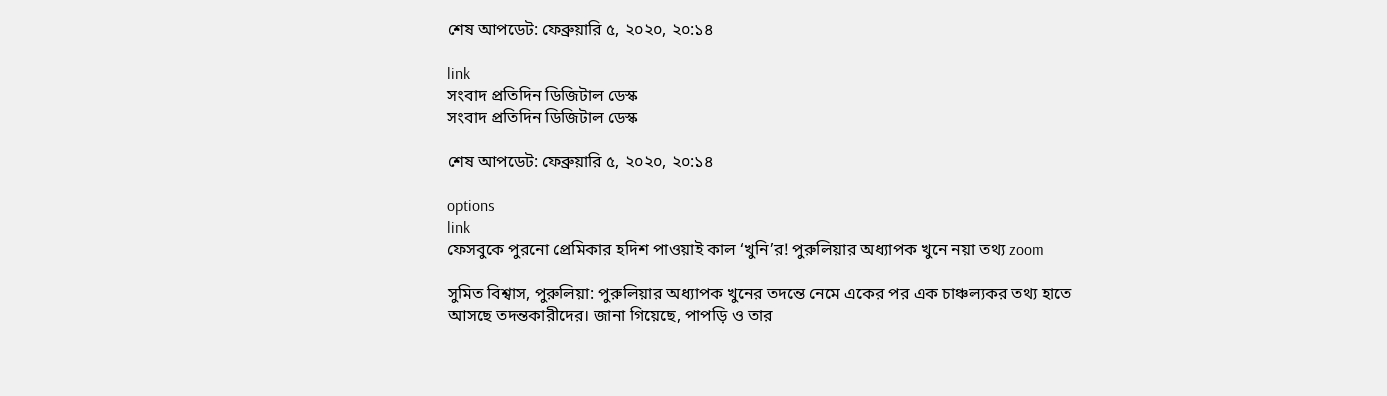শেষ আপডেট: ফেব্রুয়ারি ৫, ২০২০, ২০:১৪

link
সংবাদ প্রতিদিন ডিজিটাল ডেস্ক
সংবাদ প্রতিদিন ডিজিটাল ডেস্ক

শেষ আপডেট: ফেব্রুয়ারি ৫, ২০২০, ২০:১৪

options
link
ফেসবুকে পুরনো প্রেমিকার হদিশ পাওয়াই কাল ‘খুনি’র! পুরুলিয়ার অধ্যাপক খুনে নয়া তথ্য zoom

সুমিত বিশ্বাস, পুরুলিয়া: পুরুলিয়ার অধ্যাপক খুনের তদন্তে নেমে একের পর এক চাঞ্চল্যকর তথ্য হাতে আসছে তদন্তকারীদের। জানা গিয়েছে, পাপড়ি ও তার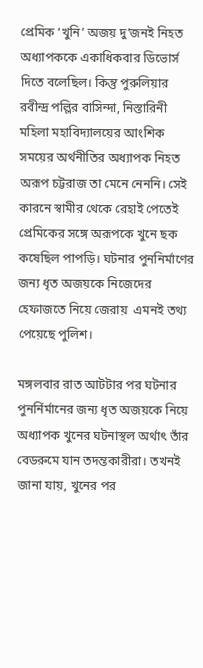প্রেমিক ‘খুনি’ অজয় দু’জনই নিহত অধ্যাপককে একাধিকবার ডিভোর্স দিতে বলেছিল। কিন্তু পুরুলিয়ার রবীন্দ্র পল্লির বাসিন্দা, নিস্তারিনী মহিলা মহাবিদ্যালয়ের আংশিক সময়ের অর্থনীতির অধ্যাপক নিহত অরূপ চট্টরাজ তা মেনে নেননি। সেই কারনে স্বামীর থেকে রেহাই পেতেই প্রেমিকের সঙ্গে অরূপকে খুনে ছক কষেছিল পাপড়ি। ঘটনার পুননির্মাণের জন্য ধৃত অজয়কে নিজেদের হেফাজতে নিয়ে জেরায়  এমনই তথ্য পেয়েছে পুলিশ।

মঙ্গলবার রাত আটটার পর ঘটনার পুনর্নির্মানের জন্য ধৃত অজয়কে নিয়ে অধ্যাপক খুনের ঘটনাস্থল অর্থাৎ তাঁর বেডরুমে যান তদন্তকারীরা। তখনই জানা যায়, খুনের পর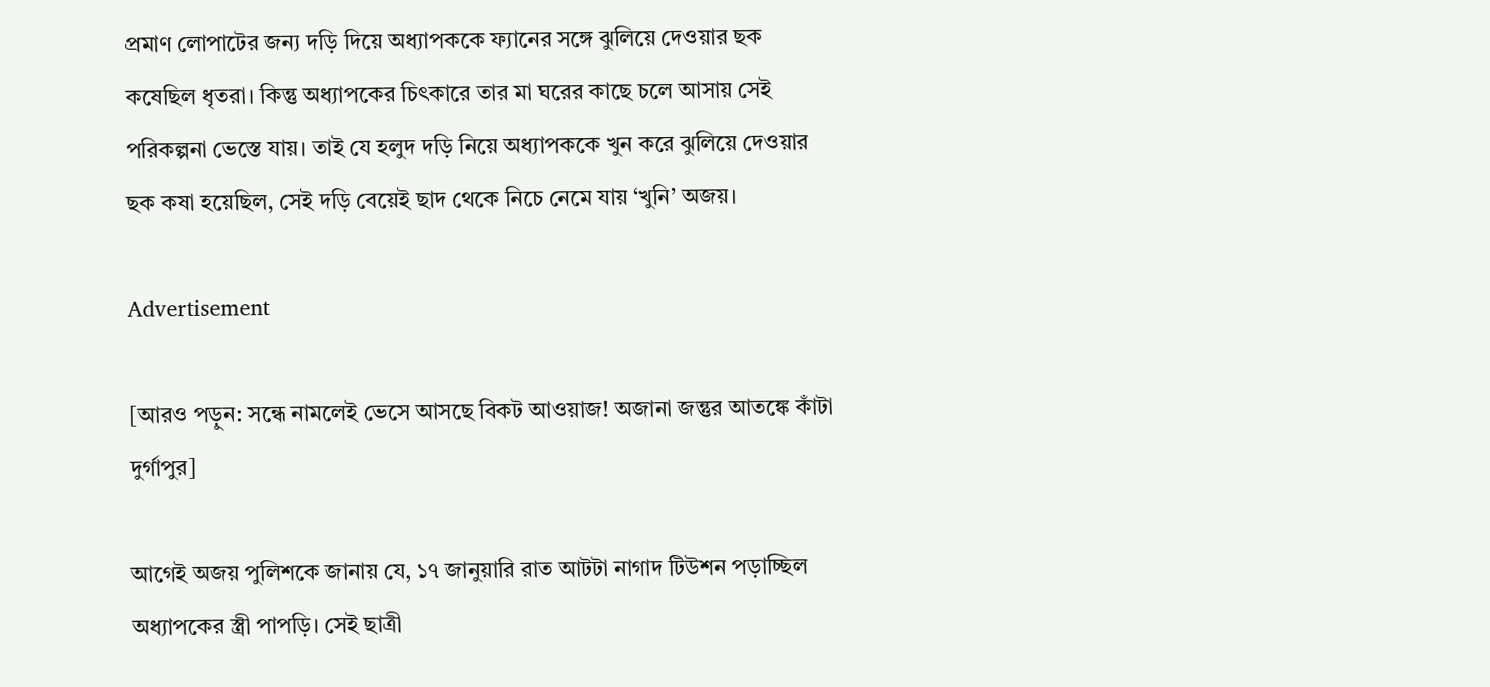প্রমাণ লোপাটের জন্য দড়ি দিয়ে অধ্যাপককে ফ্যানের সঙ্গে ঝুলিয়ে দেওয়ার ছক কষেছিল ধৃতরা। কিন্তু অধ্যাপকের চিৎকারে তার মা ঘরের কাছে চলে আসায় সেই পরিকল্পনা ভেস্তে যায়। তাই যে হলুদ দড়ি নিয়ে অধ্যাপককে খুন করে ঝুলিয়ে দেওয়ার ছক কষা হয়েছিল, সেই দড়ি বেয়েই ছাদ থেকে নিচে নেমে যায় ‘খুনি’ অজয়।

Advertisement

[আরও পড়ুন: সন্ধে নামলেই ভেসে আসছে বিকট আওয়াজ! অজানা জন্তুর আতঙ্কে কাঁটা দুর্গাপুর]

আগেই অজয় পুলিশকে জানায় যে, ১৭ জানুয়ারি রাত আটটা নাগাদ টিউশন পড়াচ্ছিল অধ্যাপকের স্ত্রী পাপড়ি। সেই ছাত্রী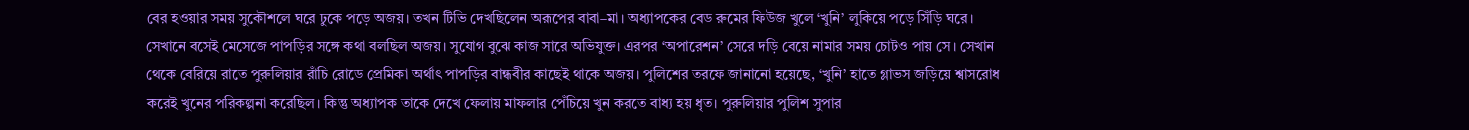বের হওয়ার সময় সুকৌশলে ঘরে ঢুকে পড়ে অজয়। তখন টিভি দেখছিলেন অরূপের বাবা–মা। অধ্যাপকের বেড রুমের ফিউজ খুলে ‘খুনি’ লুকিয়ে পড়ে সিঁড়ি ঘরে। সেখানে বসেই মেসেজে পাপড়ির সঙ্গে কথা বলছিল অজয়। সুযোগ বুঝে কাজ সারে অভিযুক্ত। এরপর ‘অপারেশন’ সেরে দড়ি বেয়ে নামার সময় চোটও পায় সে। সেখান থেকে বেরিয়ে রাতে পুরুলিয়ার রাঁচি রোডে প্রেমিকা অর্থাৎ পাপড়ির বান্ধবীর কাছেই থাকে অজয়। পুলিশের তরফে জানানো হয়েছে, ‘খুনি’ হাতে গ্লাভস জড়িয়ে শ্বাসরোধ করেই খুনের পরিকল্পনা করেছিল। কিন্তু অধ্যাপক তাকে দেখে ফেলায় মাফলার পেঁচিয়ে খুন করতে বাধ্য হয় ধৃত। পুরুলিয়ার পুলিশ সুপার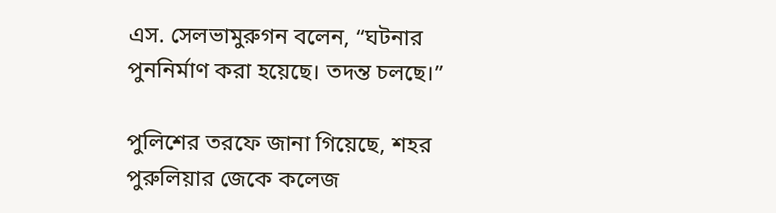এস. সেলভামুরুগন বলেন, “ঘটনার পুননির্মাণ করা হয়েছে। তদন্ত চলছে।”

পুলিশের তরফে জানা গিয়েছে, শহর পুরুলিয়ার জেকে কলেজ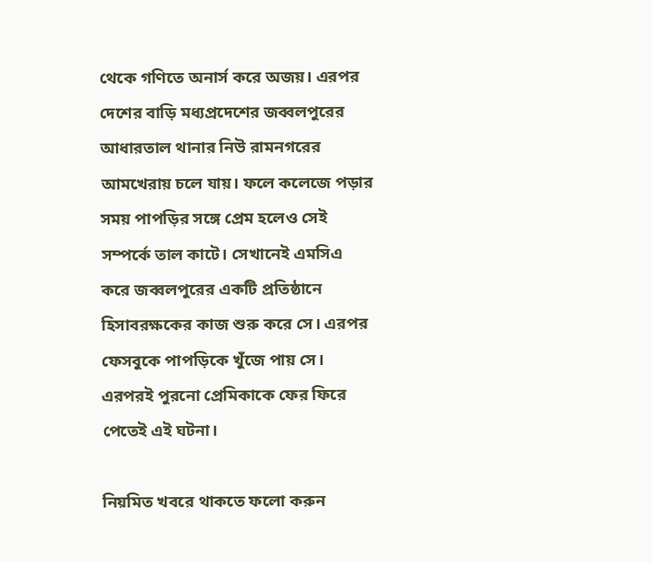থেকে গণিতে অনার্স করে অজয়। এরপর দেশের বাড়ি মধ্যপ্রদেশের জব্বলপুরের আধারতাল থানার নিউ রামনগরের আমখেরায় চলে যায়। ফলে কলেজে পড়ার সময় পাপড়ির সঙ্গে প্রেম হলেও সেই সম্পর্কে তাল কাটে। সেখানেই এমসিএ করে জব্বলপুরের একটি প্রতিষ্ঠানে হিসাবরক্ষকের কাজ শুরু করে সে। এরপর ফেসবুকে পাপড়িকে খুঁজে পায় সে। এরপরই পুরনো প্রেমিকাকে ফের ফিরে পেতেই এই ঘটনা।

নিয়মিত খবরে থাকতে ফলো করুন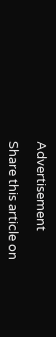Advertisement

Share this article on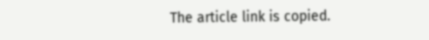The article link is copied.